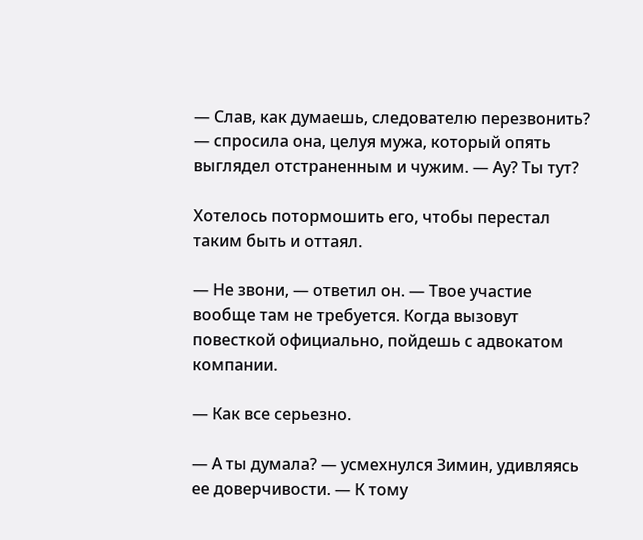— Слав, как думаешь, следователю перезвонить? — спросила она, целуя мужа, который опять выглядел отстраненным и чужим. — Ау? Ты тут?

Хотелось потормошить его, чтобы перестал таким быть и оттаял.

— Не звони, — ответил он. — Твое участие вообще там не требуется. Когда вызовут повесткой официально, пойдешь с адвокатом компании.

— Как все серьезно.

— А ты думала? — усмехнулся Зимин, удивляясь ее доверчивости. — К тому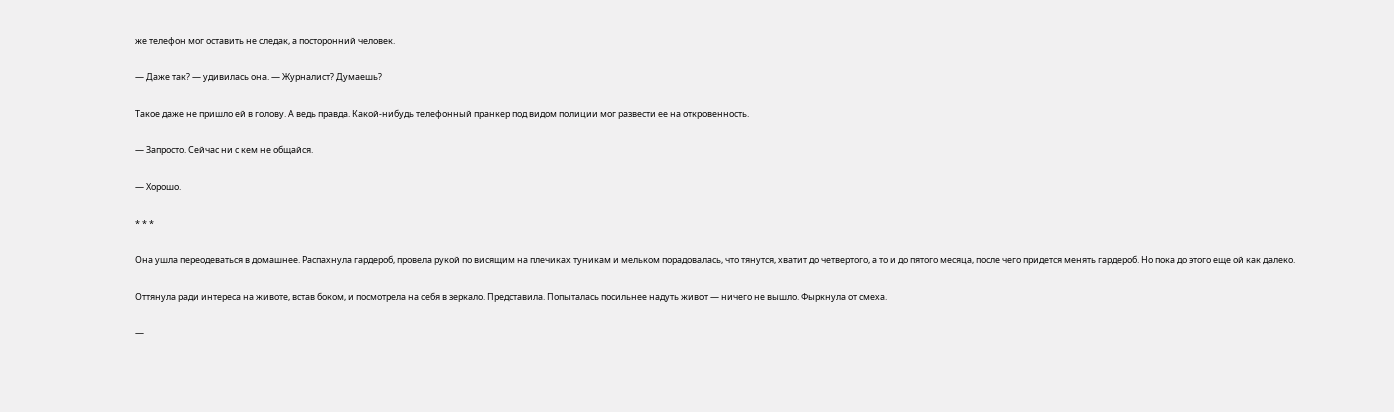же телефон мог оставить не следак, а посторонний человек.

— Даже так? — удивилась она. — Журналист? Думаешь?

Такое даже не пришло ей в голову. А ведь правда. Какой-нибудь телефонный пранкер под видом полиции мог развести ее на откровенность.

— Запросто. Сейчас ни с кем не общайся.

— Хорошо.

* * *

Она ушла переодеваться в домашнее. Распахнула гардероб, провела рукой по висящим на плечиках туникам и мельком порадовалась, что тянутся, хватит до четвертого, а то и до пятого месяца, после чего придется менять гардероб. Но пока до этого еще ой как далеко.

Оттянула ради интереса на животе, встав боком, и посмотрела на себя в зеркало. Представила. Попыталась посильнее надуть живот — ничего не вышло. Фыркнула от смеха.

—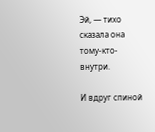Эй, — тихо сказала она тому-кто-внутри.

И вдруг спиной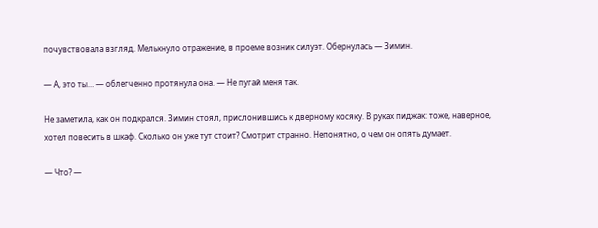почувствовала взгляд. Мелькнуло отражение, в проеме возник силуэт. Обернулась — Зимин.

— А, это ты… — облегченно протянула она. — Не пугай меня так.

Не заметила, как он подкрался. Зимин стоял, прислонившись к дверному косяку. В руках пиджак: тоже, наверное, хотел повесить в шкаф. Сколько он уже тут стоит? Смотрит странно. Непонятно, о чем он опять думает.

— Что? —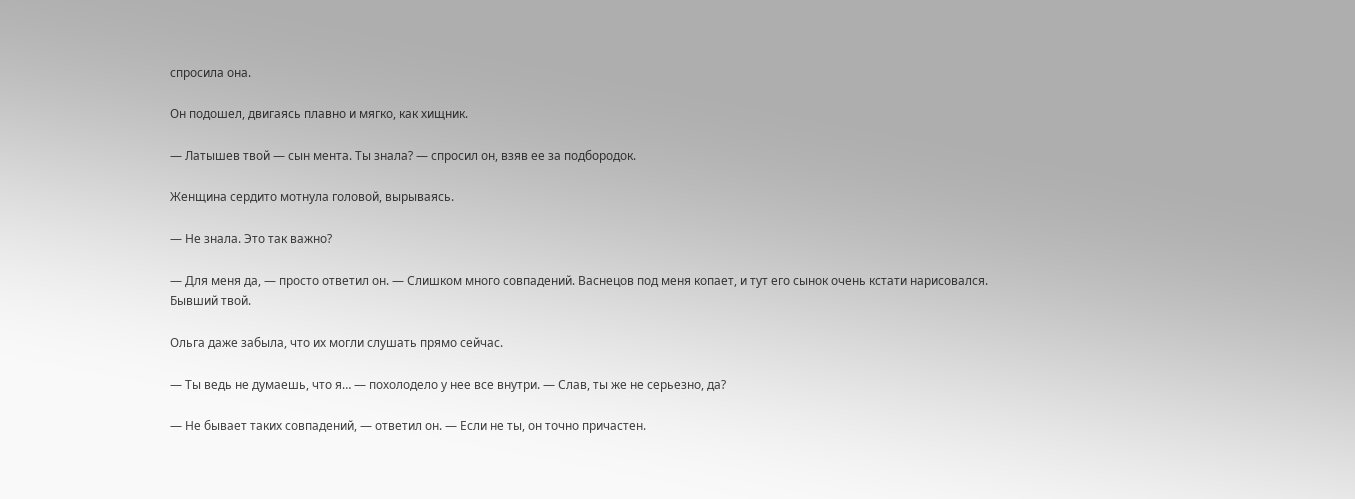спросила она.

Он подошел, двигаясь плавно и мягко, как хищник.

— Латышев твой — сын мента. Ты знала? — спросил он, взяв ее за подбородок.

Женщина сердито мотнула головой, вырываясь.

— Не знала. Это так важно?

— Для меня да, — просто ответил он. — Слишком много совпадений. Васнецов под меня копает, и тут его сынок очень кстати нарисовался. Бывший твой.

Ольга даже забыла, что их могли слушать прямо сейчас.

— Ты ведь не думаешь, что я… — похолодело у нее все внутри. — Слав, ты же не серьезно, да?

— Не бывает таких совпадений, — ответил он. — Если не ты, он точно причастен.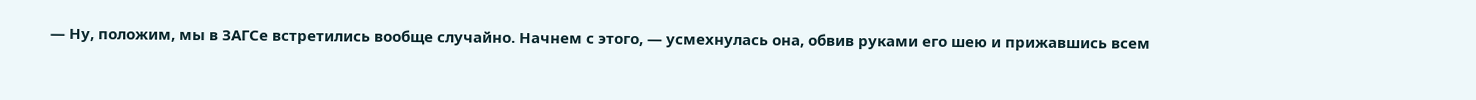— Ну, положим, мы в ЗАГСе встретились вообще случайно. Начнем с этого, — усмехнулась она, обвив руками его шею и прижавшись всем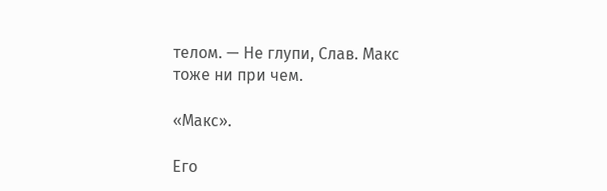телом. — Не глупи, Слав. Макс тоже ни при чем.

«Макс».

Его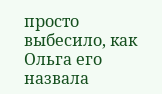просто выбесило, как Ольга его назвала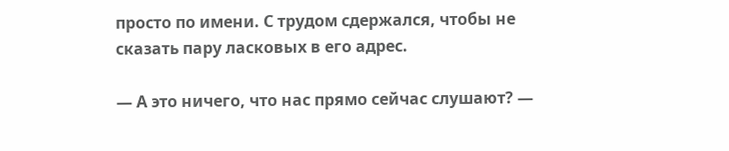просто по имени. С трудом сдержался, чтобы не сказать пару ласковых в его адрес.

— А это ничего, что нас прямо сейчас слушают? —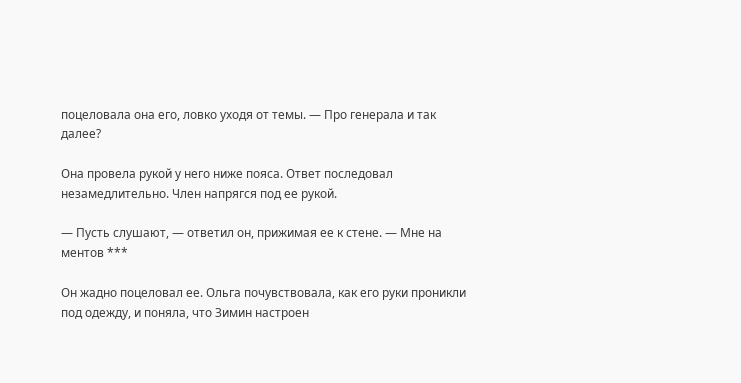поцеловала она его, ловко уходя от темы. — Про генерала и так далее?

Она провела рукой у него ниже пояса. Ответ последовал незамедлительно. Член напрягся под ее рукой.

— Пусть слушают, — ответил он, прижимая ее к стене. — Мне на ментов ***

Он жадно поцеловал ее. Ольга почувствовала, как его руки проникли под одежду, и поняла, что Зимин настроен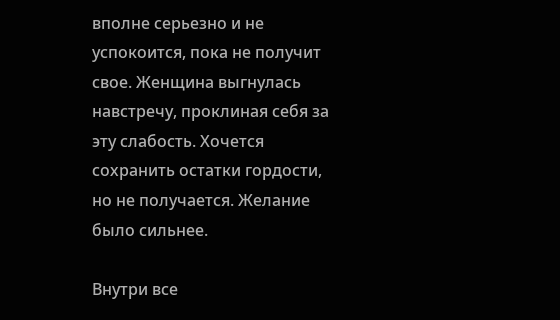вполне серьезно и не успокоится, пока не получит свое. Женщина выгнулась навстречу, проклиная себя за эту слабость. Хочется сохранить остатки гордости, но не получается. Желание было сильнее.

Внутри все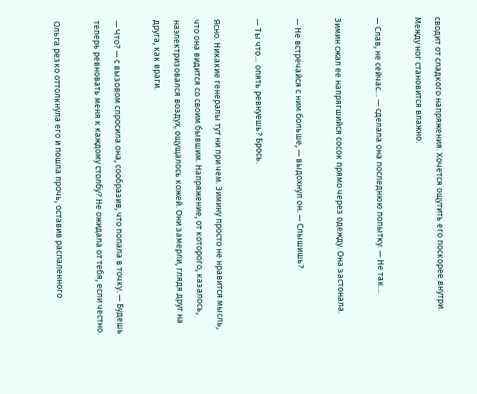сводит от сладкого напряжения. Хочется ощутить его поскорее внутри. Между ног становится влажно.

— Слав, не сейчас… — сделала она последнюю попытку. — Не так…

Зимин сжал ее напрягшийся сосок прямо через одежду. Она застонала.

— Не встречайся с ним больше, — выдохнул он. — Слышишь?

— Ты что… опять ревнуешь? Брось.

Ясно. Никакие генералы тут ни при чем. Зимину просто не нравится мысль, что она видится со своим бывшим. Напряжение, от которого, казалось, наэлектризовался воздух, ощущалось кожей. Они замерли, глядя друг на друга, как враги.

— Что? — с вызовом спросила она, сообразив, что попала в точку. — Будешь теперь ревновать меня к каждому столбу? Не ожидала от тебя, если честно.

Ольга резко оттолкнула его и пошла прочь, оставив распаленного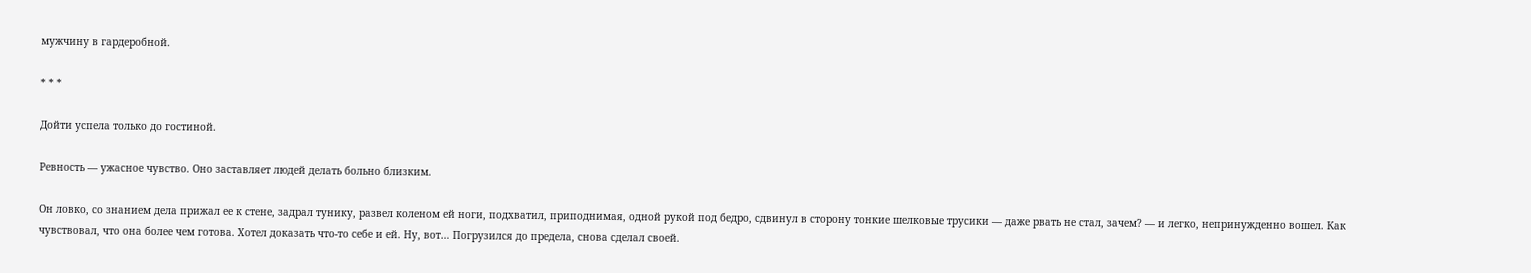мужчину в гардеробной.

* * *

Дойти успела только до гостиной.

Ревность — ужасное чувство. Оно заставляет людей делать больно близким.

Он ловко, со знанием дела прижал ее к стене, задрал тунику, развел коленом ей ноги, подхватил, приподнимая, одной рукой под бедро, сдвинул в сторону тонкие шелковые трусики — даже рвать не стал, зачем? — и легко, непринужденно вошел. Как чувствовал, что она более чем готова. Хотел доказать что-то себе и ей. Ну, вот… Погрузился до предела, снова сделал своей.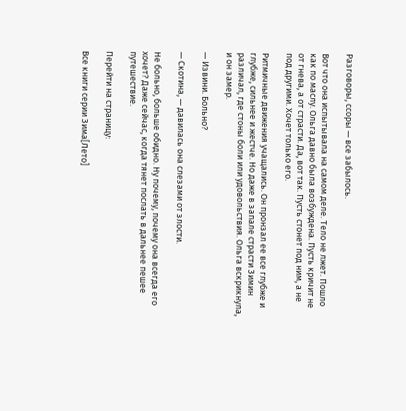Разговоры, ссоры — все забылось.

Вот что она испытывала на самом деле. Тело не лжет. Пошло как по маслу. Ольга давно была возбуждена. Пусть кричит не от гнева, а от страсти. Да, вот так. Пусть стонет под ним, а не под другими. Хочет только его.

Ритмичные движения учащались. Он пронзал ее все глубже и глубже, сильнее и жестче. Но даже в запале страсти Зимин различал, где стоны боли или удовольствия. Ольга вскрикнула, и он замер.

— Извини. Больно?

— Скотина, — давилась она слезами от злости.

Не больно, больше обидно. Ну почему, почему она всегда его хочет? Даже сейчас, когда тянет послать в дальнее пешее путешествие.

Перейти на страницу:

Все книги серии Зима[Лето]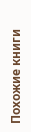Похожие книги